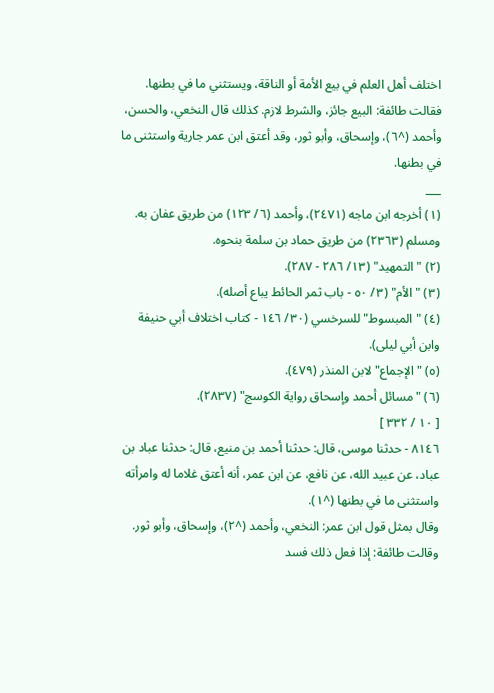اختلف أهل العلم في بيع الأمة أو الناقة، ويستثني ما في بطنها.
فقالت طائفة: البيع جائز، والشرط لازم. كذلك قال النخعي، والحسن، وأحمد (^٦)، وإسحاق، وأبو ثور، وقد أعتق ابن عمر جارية واستثنى ما في بطنها.
___
(١) أخرجه ابن ماجه (٢٤٧١)، وأحمد (٦/ ١٢٣) من طريق عفان به. ومسلم (٢٣٦٣) من طريق حماد بن سلمة بنحوه.
(٢) "التمهيد" (١٣/ ٢٨٦ - ٢٨٧).
(٣) "الأم" (٣/ ٥٠ - باب ثمر الحائط يباع أصله).
(٤) "المبسوط" للسرخسي (٣٠/ ١٤٦ - كتاب اختلاف أبي حنيفة وابن أبي ليلى).
(٥) "الإجماع" لابن المنذر (٤٧٩).
(٦) "مسائل أحمد وإسحاق رواية الكوسج" (٢٨٣٧).
[ ١٠ / ٣٣٢ ]
٨١٤٦ - حدثنا موسى، قال: حدثنا أحمد بن منيع، قال: حدثنا عباد بن عباد، عن عبيد الله، عن نافع، عن ابن عمر، أنه أعتق غلاما له وامرأته واستثنى ما في بطنها (^١).
وقال بمثل قول ابن عمر: النخعي، وأحمد (^٢)، وإسحاق، وأبو ثور.
وقالت طائفة: إذا فعل ذلك فسد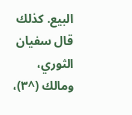البيع. كذلك قال سفيان الثوري، ومالك (^٣)،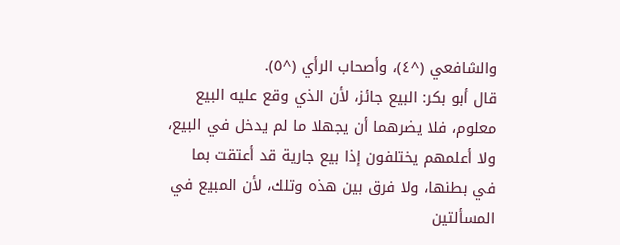والشافعي (^٤)، وأصحاب الرأي (^٥).
قال أبو بكر: البيع جائز، لأن الذي وقع عليه البيع معلوم، فلا يضرهما أن يجهلا ما لم يدخل في البيع، ولا أعلمهم يختلفون إذا بيع جارية قد أعتقت بما في بطنها، ولا فرق بين هذه وتلك، لأن المبيع في المسألتين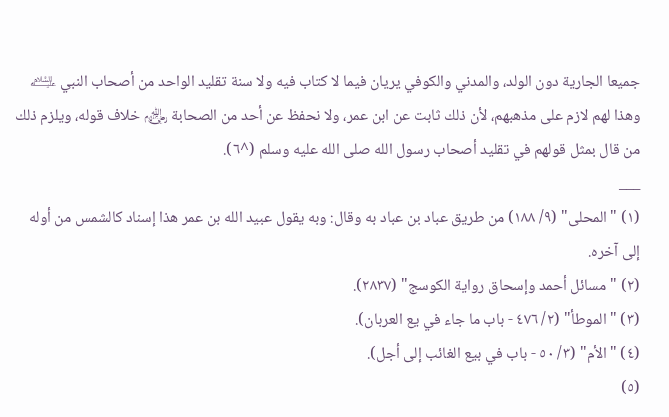جميعا الجارية دون الولد، والمدني والكوفي يريان فيما لا كتاب فيه ولا سنة تقليد الواحد من أصحاب النبي ﵇ وهذا لهم لازم على مذهبهم، لأن ذلك ثابت عن ابن عمر، ولا نحفظ عن أحد من الصحابة ﵃ خلاف قوله، ويلزم ذلك من قال بمثل قولهم في تقليد أصحاب رسول الله صلى الله عليه وسلم (^٦).
___
(١) "المحلى" (٩/ ١٨٨) من طريق عباد بن عباد به وقال: وبه يقول عبيد الله بن عمر هذا إسناد كالشمس من أوله إلى آخره.
(٢) "مسائل أحمد وإسحاق رواية الكوسج" (٢٨٣٧).
(٣) "الموطأ" (٢/ ٤٧٦ - باب ما جاء في يع العربان).
(٤) "الأم" (٣/ ٥٠ - باب في بيع الغائب إلى أجل).
(٥)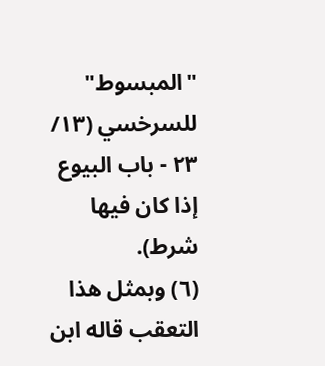"المبسوط" للسرخسي (١٣/ ٢٣ - باب البيوع إذا كان فيها شرط).
(٦) وبمثل هذا التعقب قاله ابن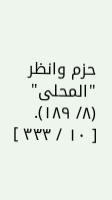حزم وانظر "المحلى" (٨/ ١٨٩).
[ ١٠ / ٣٣٣ ]